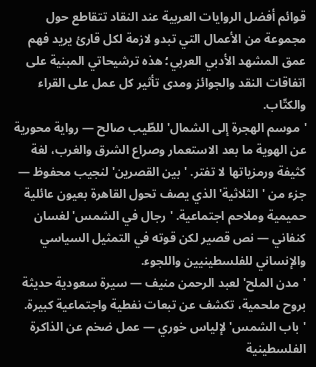قوائم أفضل الروايات العربية عند النقاد تتقاطع حول مجموعة من الأعمال التي تبدو لازمة لكل قارئ يريد فهم عمق المشهد الأدبي العربي؛ هذه ترشيحاتي المبنية على اتفاقات النقد والجوائز ومدى تأثير كل عمل على القراء والكتّاب.
'موسم الهجرة إلى الشمال' للطّيب صالح — رواية محورية عن الهوية ما بعد الاستعمار وصراع الشرق والغرب، لغة كثيفة ورمزياتها لا تفتر. 'بين القصرين' لنجيب محفوظ — جزء من 'الثلاثية' الذي يصف تحول القاهرة بعيون عائلية حميمية وملاحم اجتماعية. 'رجال في الشمس' لغسان كنفاني — نص قصير لكن قوته في التمثيل السياسي والإنساني للفلسطينيين واللجوء.
'مدن الملح' لعبد الرحمن منيف — سيرة سعودية حديثة بروح ملحمية، تكشف عن تبعات نفطية واجتماعية كبيرة. 'باب الشمس' لإلياس خوري — عمل ضخم عن الذاكرة الفلسطينية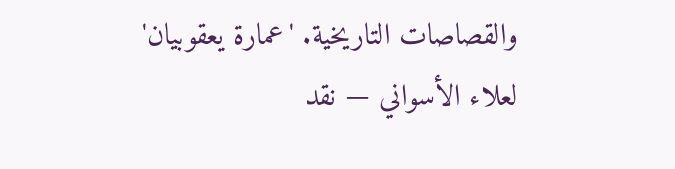والقصاصات التاريخية. 'عمارة يعقوبيان' لعلاء الأسواني — نقد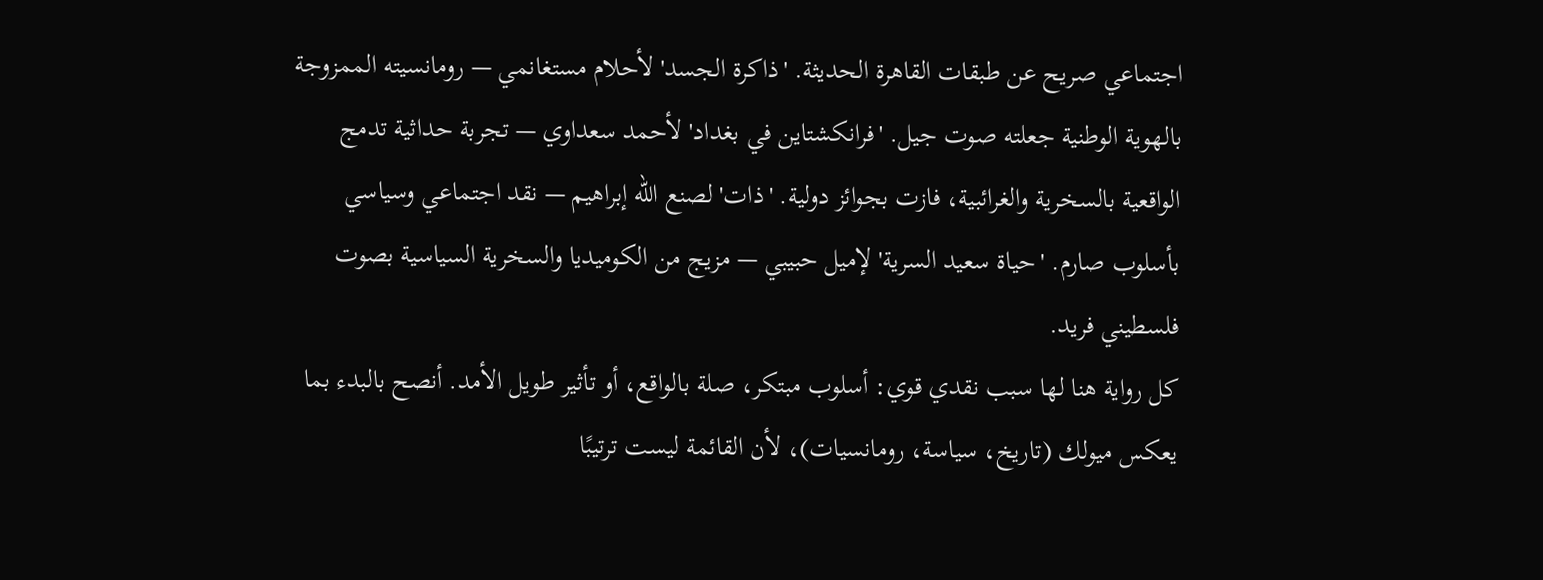اجتماعي صريح عن طبقات القاهرة الحديثة. 'ذاكرة الجسد' لأحلام مستغانمي — رومانسيته الممزوجة بالهوية الوطنية جعلته صوت جيل. 'فرانكشتاين في بغداد' لأحمد سعداوي — تجربة حداثية تدمج الواقعية بالسخرية والغرائبية، فازت بجوائز دولية. 'ذات' لصنع الله إبراهيم — نقد اجتماعي وسياسي بأسلوب صارم. 'حياة سعيد السرية' لإميل حبيبي — مزيج من الكوميديا والسخرية السياسية بصوت فلسطيني فريد.
كل رواية هنا لها سبب نقدي قوي: أسلوب مبتكر، صلة بالواقع، أو تأثير طويل الأمد. أنصح بالبدء بما يعكس ميولك (تاريخ، سياسة، رومانسيات)، لأن القائمة ليست ترتيبًا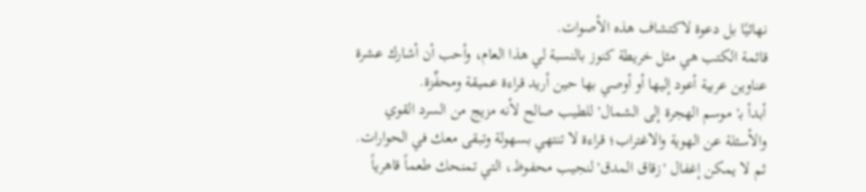نهائيًا بل دعوة لاكتشاف هذه الأصوات.
قائمة الكتب هي مثل خريطة كنوز بالنسبة لي هذا العام، وأحب أن أشارك عشرة عناوين عربية أعود إليها أو أوصي بها حين أريد قراءة عميقة ومحفِّزة.
أبدأ بـ'موسم الهجرة إلى الشمال' للطيب صالح لأنه مزيج من السرد القوي والأسئلة عن الهوية والاغتراب؛ قراءة لا تنتهي بسهولة وتبقى معك في الحوارات. ثم لا يمكن إغفال 'زقاق المدق' لنجيب محفوظ، التي تمنحك طعماً قاهرياً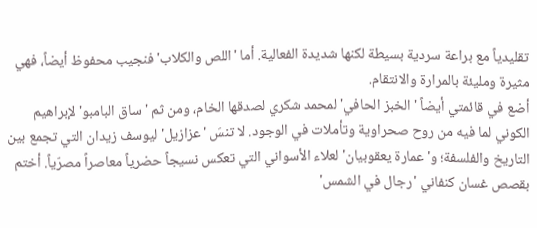تقليدياً مع براعة سردية بسيطة لكنها شديدة الفعالية. أما 'اللص والكلاب' فنجيب محفوظ أيضاً، فهي مثيرة ومليئة بالمرارة والانتقام.
أضع في قائمتي أيضاً 'الخبز الحافي' لمحمد شكري لصدقها الخام، ومن ثم 'ساق البامبو' لإبراهيم الكوني لما فيه من روح صحراوية وتأملات في الوجود. لا تنسَ 'عزازيل' ليوسف زيدان التي تجمع بين التاريخ والفلسفة؛ و'عمارة يعقوبيان' لعلاء الأسواني التي تعكس نسيجاً حضرياً معاصراً مصرّياً. أختم بقصص غسان كنفاني 'رجال في الشمس'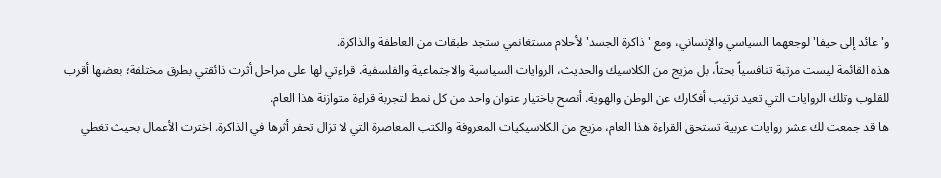و'عائد إلى حيفا' لوجعهما السياسي والإنساني، ومع 'ذاكرة الجسد' لأحلام مستغانمي ستجد طبقات من العاطفة والذاكرة.
هذه القائمة ليست مرتبة تنافسياً بحتاً، بل مزيج من الكلاسيك والحديث، الروايات السياسية والاجتماعية والفلسفية. قراءتي لها على مراحل أثرت ذائقتي بطرق مختلفة؛ بعضها أقرب للقلوب وتلك الروايات التي تعيد ترتيب أفكارك عن الوطن والهوية. أنصح باختيار عنوان واحد من كل نمط لتجربة قراءة متوازنة هذا العام.
ها قد جمعت لك عشر روايات عربية تستحق القراءة هذا العام، مزيج من الكلاسيكيات المعروفة والكتب المعاصرة التي لا تزال تحفر أثرها في الذاكرة. اخترت الأعمال بحيث تغطي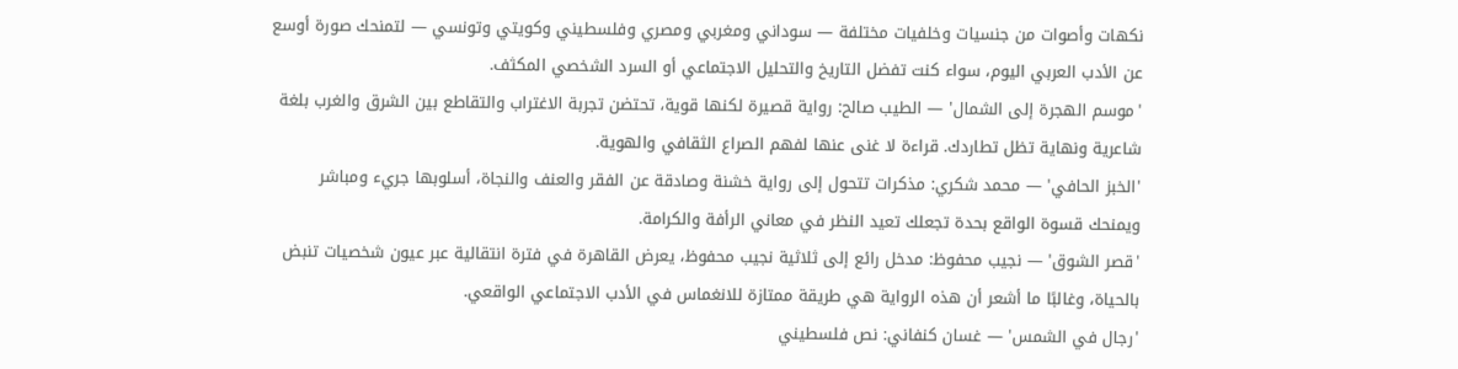نكهات وأصوات من جنسيات وخلفيات مختلفة — سوداني ومغربي ومصري وفلسطيني وكويتي وتونسي — لتمنحك صورة أوسع عن الأدب العربي اليوم، سواء كنت تفضل التاريخ والتحليل الاجتماعي أو السرد الشخصي المكثف.
'موسم الهجرة إلى الشمال' — الطيب صالح: رواية قصيرة لكنها قوية، تحتضن تجربة الاغتراب والتقاطع بين الشرق والغرب بلغة شاعرية ونهاية تظل تطاردك. قراءة لا غنى عنها لفهم الصراع الثقافي والهوية.
'الخبز الحافي' — محمد شكري: مذكرات تتحول إلى رواية خشنة وصادقة عن الفقر والعنف والنجاة، أسلوبها جريء ومباشر ويمنحك قسوة الواقع بحدة تجعلك تعيد النظر في معاني الرأفة والكرامة.
'قصر الشوق' — نجيب محفوظ: مدخل رائع إلى ثلاثية نجيب محفوظ، يعرض القاهرة في فترة انتقالية عبر عيون شخصيات تنبض بالحياة، وغالبًا ما أشعر أن هذه الرواية هي طريقة ممتازة للانغماس في الأدب الاجتماعي الواقعي.
'رجال في الشمس' — غسان كنفاني: نص فلسطيني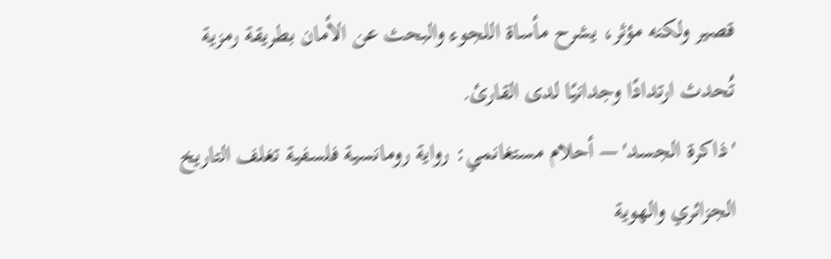قصير ولكنه مؤثر، يشرح مأساة اللجوء والبحث عن الأمان بطريقة رمزية تُحدث ارتدادًا وجدانيًا لدى القارئ.
'ذاكرة الجسد' — أحلام مستغانمي: رواية رومانسية فلسفية تغلف التاريخ الجزائري والهوية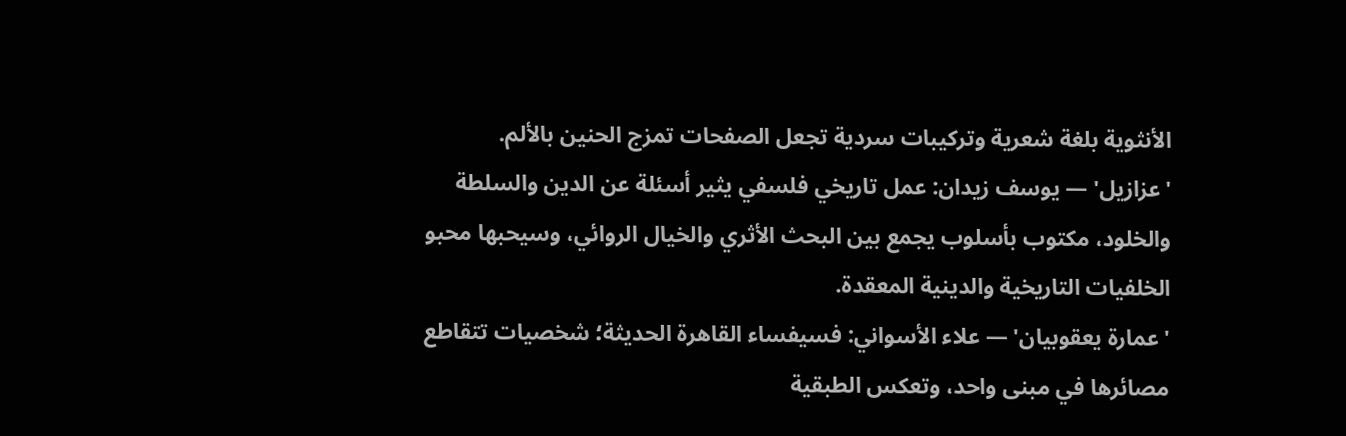الأنثوية بلغة شعرية وتركيبات سردية تجعل الصفحات تمزج الحنين بالألم.
'عزازيل' — يوسف زيدان: عمل تاريخي فلسفي يثير أسئلة عن الدين والسلطة والخلود، مكتوب بأسلوب يجمع بين البحث الأثري والخيال الروائي، وسيحبها محبو الخلفيات التاريخية والدينية المعقدة.
'عمارة يعقوبيان' — علاء الأسواني: فسيفساء القاهرة الحديثة؛ شخصيات تتقاطع مصائرها في مبنى واحد، وتعكس الطبقية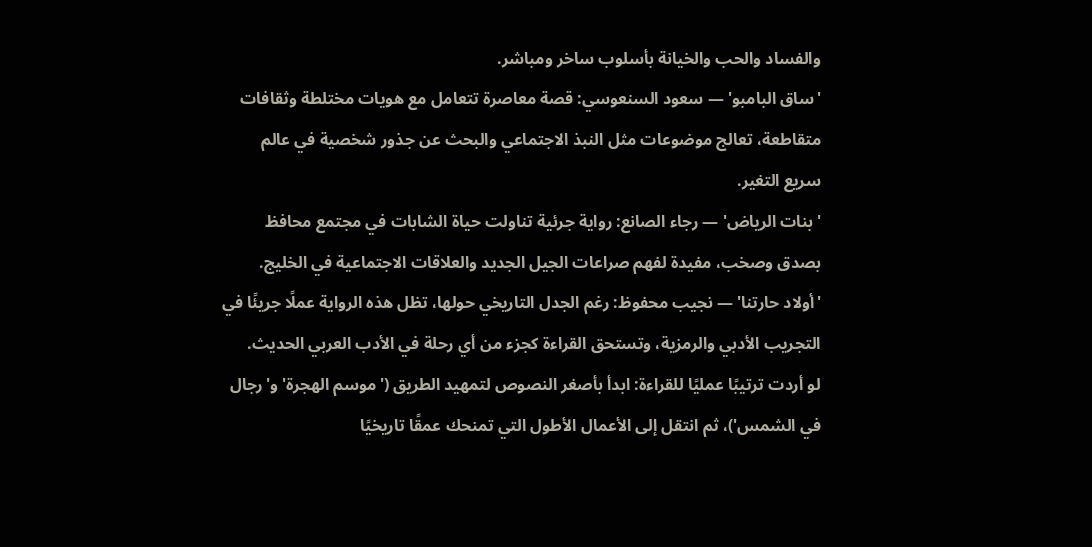والفساد والحب والخيانة بأسلوب ساخر ومباشر.
'ساق البامبو' — سعود السنعوسي: قصة معاصرة تتعامل مع هويات مختلطة وثقافات متقاطعة، تعالج موضوعات مثل النبذ الاجتماعي والبحث عن جذور شخصية في عالم سريع التغير.
'بنات الرياض' — رجاء الصانع: رواية جرئية تناولت حياة الشابات في مجتمع محافظ بصدق وصخب، مفيدة لفهم صراعات الجيل الجديد والعلاقات الاجتماعية في الخليج.
'أولاد حارتنا' — نجيب محفوظ: رغم الجدل التاريخي حولها، تظل هذه الرواية عملًا جريئًا في التجريب الأدبي والرمزية، وتستحق القراءة كجزء من أي رحلة في الأدب العربي الحديث.
لو أردت ترتيبًا عمليًا للقراءة: ابدأ بأصغر النصوص لتمهيد الطريق ('موسم الهجرة' و'رجال في الشمس')، ثم انتقل إلى الأعمال الأطول التي تمنحك عمقًا تاريخيًا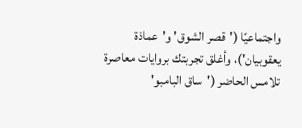واجتماعيًا ('قصر الشوق' و'عماذة يعقوبيان')، وأغلق تجربتك بروايات معاصرة تلامس الحاضر ('ساق البامبو'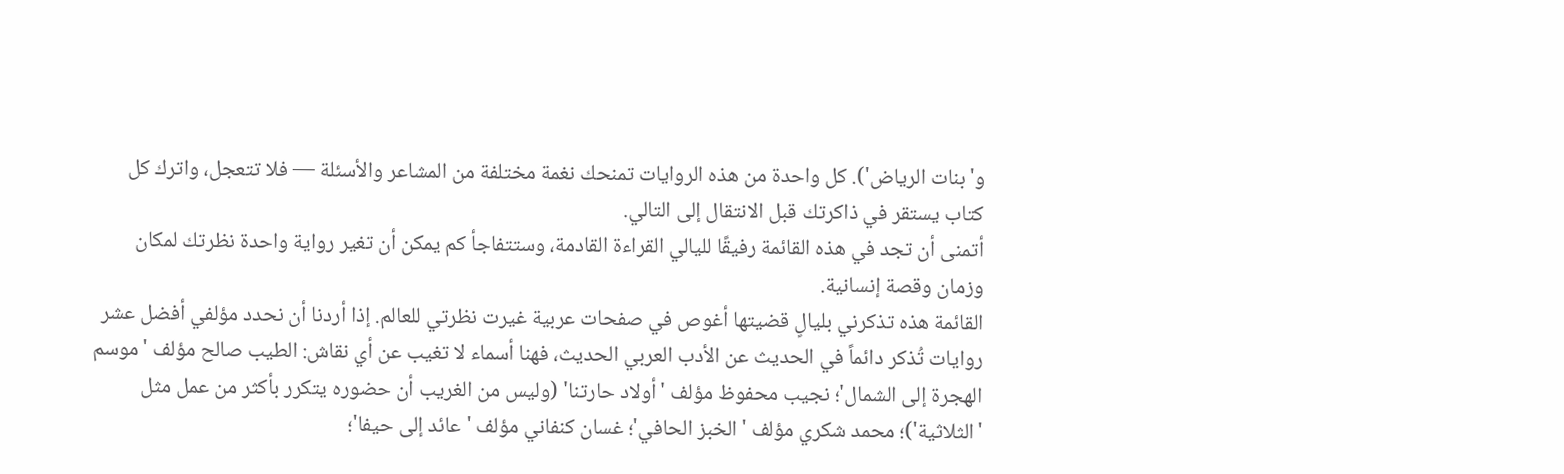و'بنات الرياض'). كل واحدة من هذه الروايات تمنحك نغمة مختلفة من المشاعر والأسئلة — فلا تتعجل، واترك كل كتاب يستقر في ذاكرتك قبل الانتقال إلى التالي.
أتمنى أن تجد في هذه القائمة رفيقًا لليالي القراءة القادمة، وستتفاجأ كم يمكن أن تغير رواية واحدة نظرتك لمكان وزمان وقصة إنسانية.
القائمة هذه تذكرني بليالٍ قضيتها أغوص في صفحات عربية غيرت نظرتي للعالم. إذا أردنا أن نحدد مؤلفي أفضل عشر روايات تُذكر دائماً في الحديث عن الأدب العربي الحديث، فهنا أسماء لا تغيب عن أي نقاش: الطيب صالح مؤلف 'موسم الهجرة إلى الشمال'؛ نجيب محفوظ مؤلف 'أولاد حارتنا' (وليس من الغريب أن حضوره يتكرر بأكثر من عمل مثل 'الثلاثية')؛ محمد شكري مؤلف 'الخبز الحافي'؛ غسان كنفاني مؤلف 'عائد إلى حيفا'؛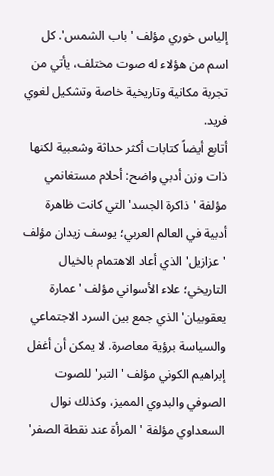إلياس خوري مؤلف 'باب الشمس'. كل اسم من هؤلاء له صوت مختلف، يأتي من تجربة مكانية وتاريخية خاصة وتشكيل لغوي فريد.
أتابع أيضاً كتابات أكثر حداثة وشعبية لكنها ذات وزن أدبي واضح: أحلام مستغانمي مؤلفة 'ذاكرة الجسد' التي كانت ظاهرة أدبية في العالم العربي؛ يوسف زيدان مؤلف 'عزازيل' الذي أعاد الاهتمام بالخيال التاريخي؛ علاء الأسواني مؤلف 'عمارة يعقوبيان' الذي جمع بين السرد الاجتماعي والسياسة برؤية معاصرة. لا يمكن أن أغفل إبراهيم الكوني مؤلف 'التبر' للصوت الصوفي والبدوي المميز، وكذلك نوال السعداوي مؤلفة 'المرأة عند نقطة الصفر'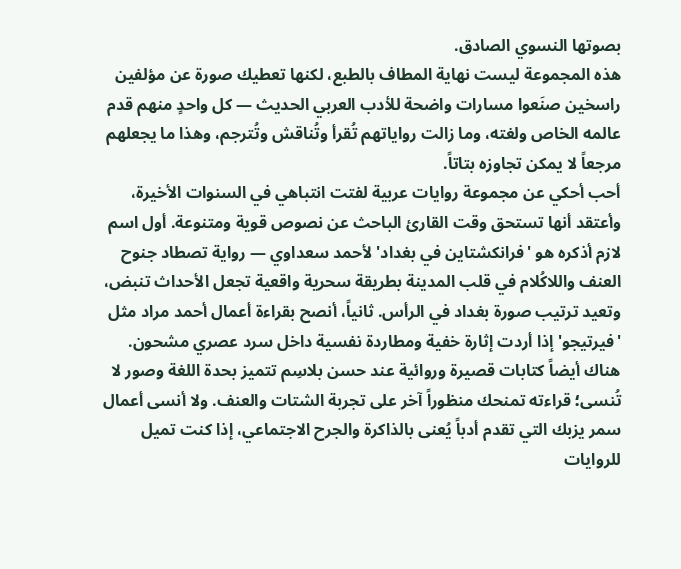بصوتها النسوي الصادق.
هذه المجموعة ليست نهاية المطاف بالطبع، لكنها تعطيك صورة عن مؤلفين راسخين صنَعوا مسارات واضحة للأدب العربي الحديث — كل واحدٍ منهم قدم عالمه الخاص ولغته، وما زالت رواياتهم تُقرأ وتُناقش وتُترجم، وهذا ما يجعلهم مرجعاً لا يمكن تجاوزه بتاتاً.
أحب أحكي عن مجموعة روايات عربية لفتت انتباهي في السنوات الأخيرة، وأعتقد أنها تستحق وقت القارئ الباحث عن نصوص قوية ومتنوعة. أول اسم لازم أذكره هو 'فرانكشتاين في بغداد' لأحمد سعداوي — رواية تصطاد جنوح العنف واللاكُلام في قلب المدينة بطريقة سحرية واقعية تجعل الأحداث تنبض، وتعيد ترتيب صورة بغداد في الرأس. ثانياً، أنصح بقراءة أعمال أحمد مراد مثل 'فيرتيجو' إذا أردت إثارة خفية ومطاردة نفسية داخل سرد عصري مشحون.
هناك أيضاً كتابات قصيرة وروائية عند حسن بلاسِم تتميز بحدة اللغة وصور لا تُنسى؛ قراءته تمنحك منظوراً آخر على تجربة الشتات والعنف. ولا أنسى أعمال سمر يزبك التي تقدم أدباً يُعنى بالذاكرة والجرح الاجتماعي، إذا كنت تميل للروايات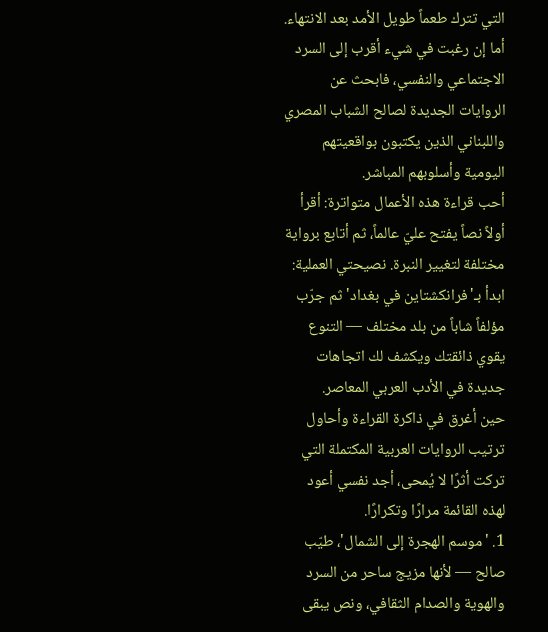التي تترك طعماً طويل الأمد بعد الانتهاء. أما إن رغبت في شيء أقرب إلى السرد الاجتماعي والنفسي، فابحث عن الروايات الجديدة لصالح الشباب المصري واللبناني الذين يكتبون بواقعيتهم اليومية وأسلوبهم المباشر.
أحب قراءة هذه الأعمال متواترة: أقرأ أولاً نصاً يفتح عليّ عالماً، ثم أتابع برواية مختلفة لتغيير النبرة. نصيحتي العملية: ابدأ بـ'فرانكشتاين في بغداد' ثم جرّب مؤلفاً شاباً من بلد مختلف — التنوع يقوي ذائقتك ويكشف لك اتجاهات جديدة في الأدب العربي المعاصر.
حين أغرق في ذاكرة القراءة وأحاول ترتيب الروايات العربية المكتملة التي تركت أثرًا لا يُمحى، أجد نفسي أعود لهذه القائمة مرارًا وتكرارًا.
1. 'موسم الهجرة إلى الشمال'، طيّب صالح — لأنها مزيج ساحر من السرد والهوية والصدام الثقافي، ونص يبقى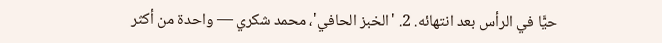حيًّا في الرأس بعد انتهائه. 2. 'الخبز الحافي'، محمد شكري — واحدة من أكثر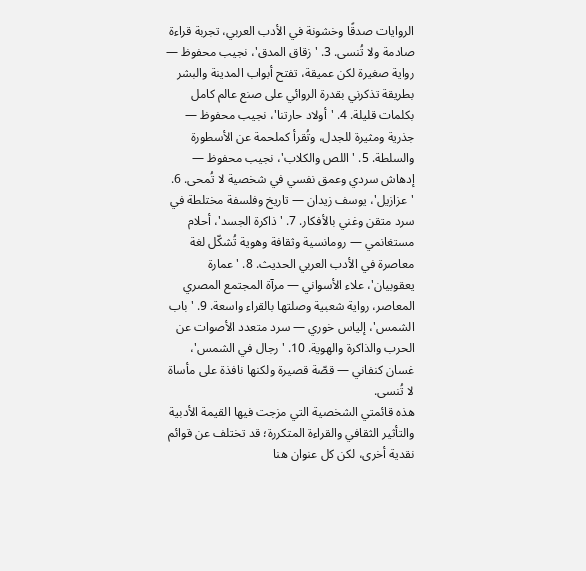الروايات صدقًا وخشونة في الأدب العربي، تجربة قراءة صادمة ولا تُنسى. 3. 'زقاق المدق'، نجيب محفوظ — رواية صغيرة لكن عميقة، تفتح أبواب المدينة والبشر بطريقة تذكرني بقدرة الروائي على صنع عالم كامل بكلمات قليلة. 4. 'أولاد حارتنا'، نجيب محفوظ — جذرية ومثيرة للجدل، وتُقرأ كملحمة عن الأسطورة والسلطة. 5. 'اللص والكلاب'، نجيب محفوظ — إدهاش سردي وعمق نفسي في شخصية لا تُمحى. 6. 'عزازيل'، يوسف زيدان — تاريخ وفلسفة مختلطة في سرد متقن وغني بالأفكار. 7. 'ذاكرة الجسد'، أحلام مستغانمي — رومانسية وثقافة وهوية تُشكّل لغة معاصرة في الأدب العربي الحديث. 8. 'عمارة يعقوبيان'، علاء الأسواني — مرآة المجتمع المصري المعاصر، رواية شعبية وصلتها بالقراء واسعة. 9. 'باب الشمس'، إلياس خوري — سرد متعدد الأصوات عن الحرب والذاكرة والهوية. 10. 'رجال في الشمس'، غسان كنفاني — قصّة قصيرة ولكنها نافذة على مأساة لا تُنسى.
هذه قائمتي الشخصية التي مزجت فيها القيمة الأدبية والتأثير الثقافي والقراءة المتكررة؛ قد تختلف عن قوائم نقدية أخرى، لكن كل عنوان هنا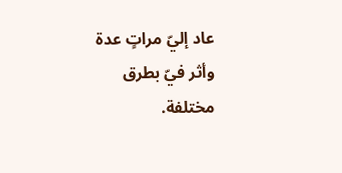عاد إليّ مراتٍ عدة وأثر فيّ بطرق مختلفة.